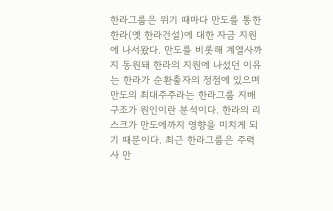한라그룹은 위기 때마다 만도를 통한 한라(옛 한라건설)에 대한 자금 지원에 나서왔다. 만도를 비롯해 계열사까지 동원돼 한라의 지원에 나섰던 이유는 한라가 순환출자의 정점에 있으며 만도의 최대주주라는 한라그룹 지배구조가 원인이란 분석이다. 한라의 리스크가 만도에까지 영향을 미치게 되기 때문이다. 최근 한라그룹은 주력사 만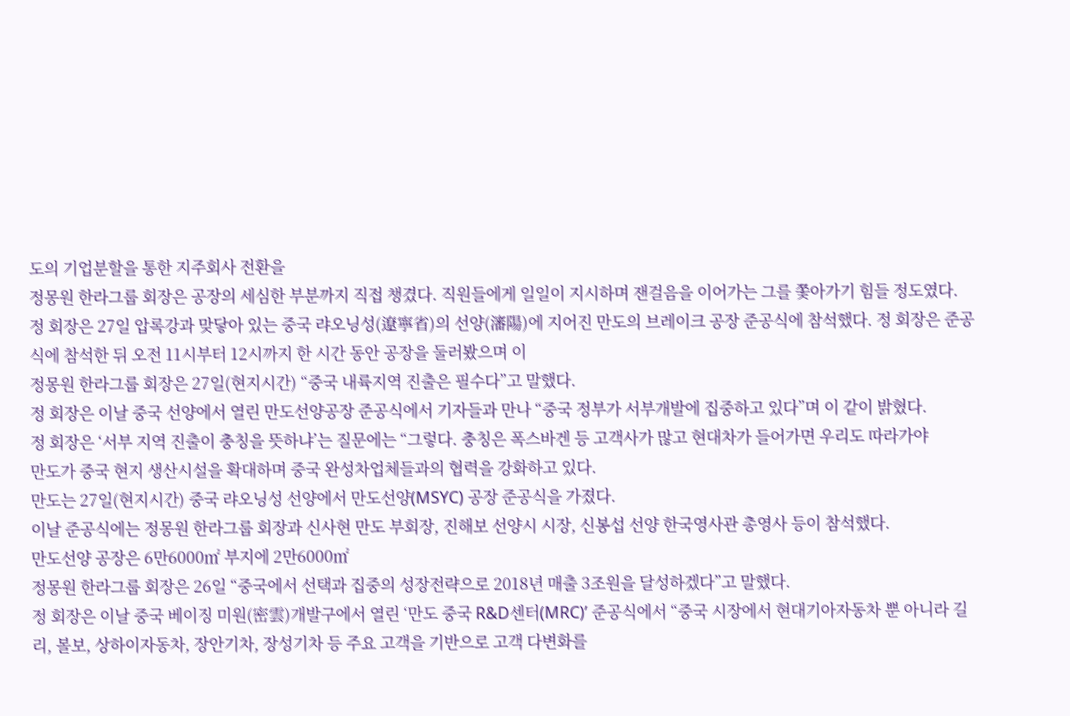도의 기업분할을 통한 지주회사 전환을
정몽원 한라그룹 회장은 공장의 세심한 부분까지 직접 챙겼다. 직원들에게 일일이 지시하며 잰걸음을 이어가는 그를 쫓아가기 힘들 정도였다.
정 회장은 27일 압록강과 맞닿아 있는 중국 랴오닝성(遼寧省)의 선양(瀋陽)에 지어진 만도의 브레이크 공장 준공식에 참석했다. 정 회장은 준공식에 참석한 뒤 오전 11시부터 12시까지 한 시간 동안 공장을 둘러봤으며 이
정몽원 한라그룹 회장은 27일(현지시간) “중국 내륙지역 진출은 필수다”고 말했다.
정 회장은 이날 중국 선양에서 열린 만도선양공장 준공식에서 기자들과 만나 “중국 정부가 서부개발에 집중하고 있다”며 이 같이 밝혔다.
정 회장은 ‘서부 지역 진출이 충칭을 뜻하냐’는 질문에는 “그렇다. 충칭은 폭스바겐 등 고객사가 많고 현대차가 들어가면 우리도 따라가야
만도가 중국 현지 생산시설을 확대하며 중국 완성차업체들과의 협력을 강화하고 있다.
만도는 27일(현지시간) 중국 랴오닝성 선양에서 만도선양(MSYC) 공장 준공식을 가졌다.
이날 준공식에는 정몽원 한라그룹 회장과 신사현 만도 부회장, 진해보 선양시 시장, 신봉섭 선양 한국영사관 총영사 등이 참석했다.
만도선양 공장은 6만6000㎡ 부지에 2만6000㎡
정몽원 한라그룹 회장은 26일 “중국에서 선택과 집중의 성장전략으로 2018년 매출 3조원을 달성하겠다”고 말했다.
정 회장은 이날 중국 베이징 미원(密雲)개발구에서 열린 ‘만도 중국 R&D센터(MRC)’ 준공식에서 “중국 시장에서 현대기아자동차 뿐 아니라 길리, 볼보, 상하이자동차, 장안기차, 장성기차 등 주요 고객을 기반으로 고객 다변화를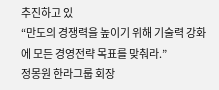추진하고 있
“만도의 경쟁력을 높이기 위해 기술력 강화에 모든 경영전략 목표를 맞춰라.”
정몽원 한라그룹 회장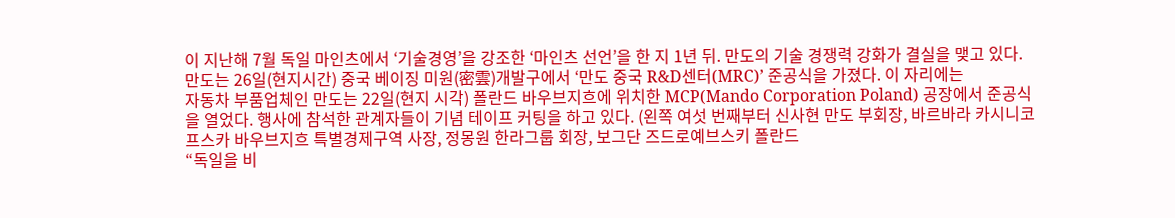이 지난해 7월 독일 마인츠에서 ‘기술경영’을 강조한 ‘마인츠 선언’을 한 지 1년 뒤. 만도의 기술 경쟁력 강화가 결실을 맺고 있다.
만도는 26일(현지시간) 중국 베이징 미원(密雲)개발구에서 ‘만도 중국 R&D센터(MRC)’ 준공식을 가졌다. 이 자리에는
자동차 부품업체인 만도는 22일(현지 시각) 폴란드 바우브지흐에 위치한 MCP(Mando Corporation Poland) 공장에서 준공식을 열었다. 행사에 참석한 관계자들이 기념 테이프 커팅을 하고 있다. (왼쪽 여섯 번째부터 신사현 만도 부회장, 바르바라 카시니코프스카 바우브지흐 특별경제구역 사장, 정몽원 한라그룹 회장, 보그단 즈드로예브스키 폴란드
“독일을 비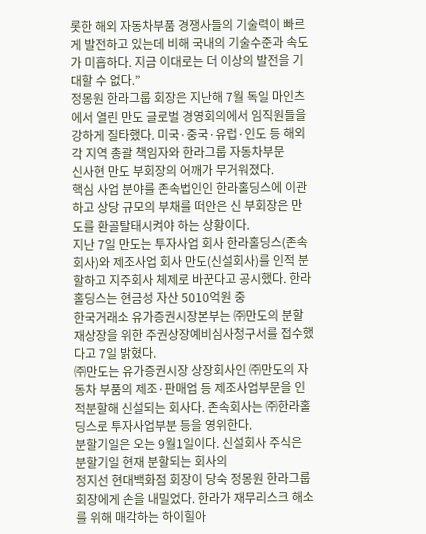롯한 해외 자동차부품 경쟁사들의 기술력이 빠르게 발전하고 있는데 비해 국내의 기술수준과 속도가 미흡하다. 지금 이대로는 더 이상의 발전을 기대할 수 없다.”
정몽원 한라그룹 회장은 지난해 7월 독일 마인츠에서 열린 만도 글로벌 경영회의에서 임직원들을 강하게 질타했다. 미국·중국·유럽·인도 등 해외 각 지역 총괄 책임자와 한라그룹 자동차부문
신사현 만도 부회장의 어깨가 무거워졌다.
핵심 사업 분야를 존속법인인 한라홀딩스에 이관하고 상당 규모의 부채를 떠안은 신 부회장은 만도를 환골탈태시켜야 하는 상황이다.
지난 7일 만도는 투자사업 회사 한라홀딩스(존속회사)와 제조사업 회사 만도(신설회사)를 인적 분할하고 지주회사 체제로 바꾼다고 공시했다. 한라홀딩스는 현금성 자산 5010억원 중
한국거래소 유가증권시장본부는 ㈜만도의 분할 재상장을 위한 주권상장예비심사청구서를 접수했다고 7일 밝혔다.
㈜만도는 유가증권시장 상장회사인 ㈜만도의 자동차 부품의 제조·판매업 등 제조사업부문을 인적분할해 신설되는 회사다. 존속회사는 ㈜한라홀딩스로 투자사업부분 등을 영위한다.
분할기일은 오는 9월1일이다. 신설회사 주식은 분할기일 현재 분할되는 회사의
정지선 현대백화점 회장이 당숙 정몽원 한라그룹 회장에게 손을 내밀었다. 한라가 재무리스크 해소를 위해 매각하는 하이힐아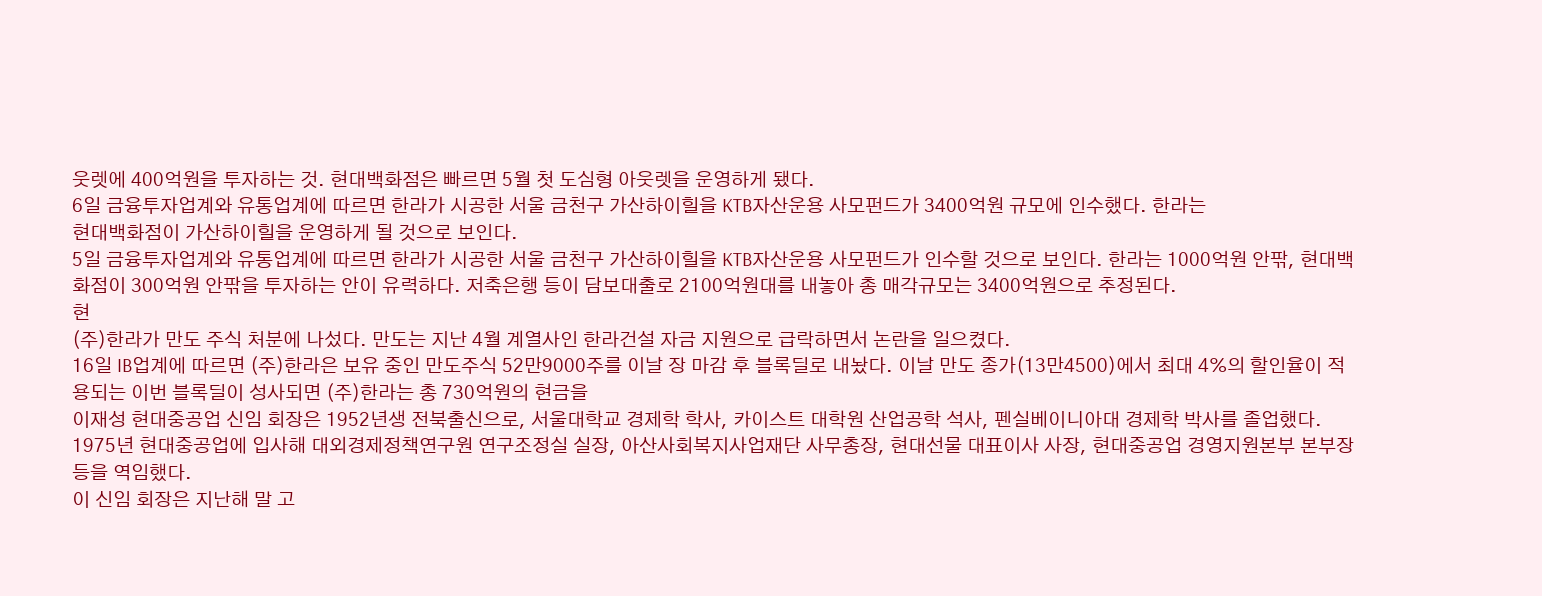웃렛에 400억원을 투자하는 것. 현대백화점은 빠르면 5월 첫 도심형 아웃렛을 운영하게 됐다.
6일 금융투자업계와 유통업계에 따르면 한라가 시공한 서울 금천구 가산하이힐을 KTB자산운용 사모펀드가 3400억원 규모에 인수했다. 한라는
현대백화점이 가산하이힐을 운영하게 될 것으로 보인다.
5일 금융투자업계와 유통업계에 따르면 한라가 시공한 서울 금천구 가산하이힐을 KTB자산운용 사모펀드가 인수할 것으로 보인다. 한라는 1000억원 안팎, 현대백화점이 300억원 안팎을 투자하는 안이 유력하다. 저축은행 등이 담보대출로 2100억원대를 내놓아 총 매각규모는 3400억원으로 추정된다.
현
(주)한라가 만도 주식 처분에 나섰다. 만도는 지난 4월 계열사인 한라건설 자금 지원으로 급락하면서 논란을 일으켰다.
16일 IB업계에 따르면 (주)한라은 보유 중인 만도주식 52만9000주를 이날 장 마감 후 블록딜로 내놨다. 이날 만도 종가(13만4500)에서 최대 4%의 할인율이 적용되는 이번 블록딜이 성사되면 (주)한라는 총 730억원의 현금을
이재성 현대중공업 신임 회장은 1952년생 전북출신으로, 서울대학교 경제학 학사, 카이스트 대학원 산업공학 석사, 펜실베이니아대 경제학 박사를 졸업했다.
1975년 현대중공업에 입사해 대외경제정책연구원 연구조정실 실장, 아산사회복지사업재단 사무총장, 현대선물 대표이사 사장, 현대중공업 경영지원본부 본부장 등을 역임했다.
이 신임 회장은 지난해 말 고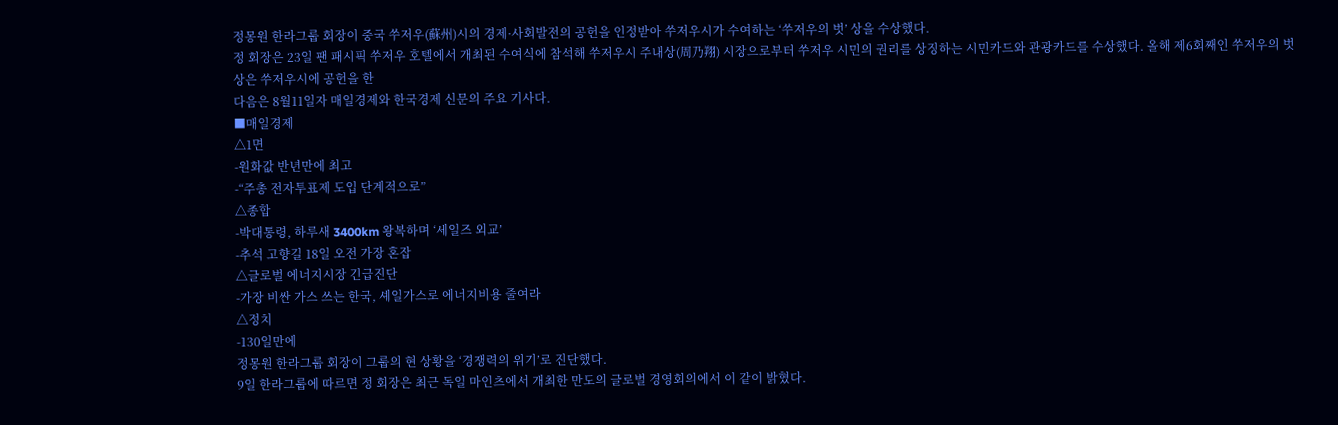정몽원 한라그룹 회장이 중국 쑤저우(蘇州)시의 경제·사회발전의 공헌을 인정받아 쑤저우시가 수여하는 ‘쑤저우의 벗’ 상을 수상했다.
정 회장은 23일 팬 패시픽 쑤저우 호텔에서 개최된 수여식에 참석해 쑤저우시 주내상(周乃翔) 시장으로부터 쑤저우 시민의 권리를 상징하는 시민카드와 관광카드를 수상했다. 올해 제6회째인 쑤저우의 벗 상은 쑤저우시에 공헌을 한
다음은 8월11일자 매일경제와 한국경제 신문의 주요 기사다.
■매일경제
△1면
-원화값 반년만에 최고
-“주총 전자투표제 도입 단계적으로”
△종합
-박대통령, 하루새 3400km 왕복하며 ‘세일즈 외교’
-추석 고향길 18일 오전 가장 혼잡
△글로벌 에너지시장 긴급진단
-가장 비싼 가스 쓰는 한국, 셰일가스로 에너지비용 줄여라
△정치
-130일만에
정몽원 한라그룹 회장이 그룹의 현 상황을 ‘경쟁력의 위기’로 진단했다.
9일 한라그룹에 따르면 정 회장은 최근 독일 마인츠에서 개최한 만도의 글로벌 경영회의에서 이 같이 밝혔다.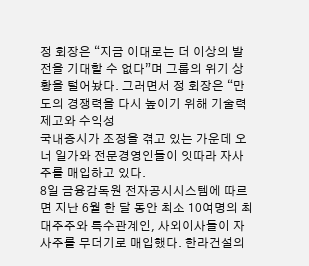정 회장은 “지금 이대로는 더 이상의 발전을 기대할 수 없다”며 그룹의 위기 상황을 털어놨다. 그러면서 정 회장은 “만도의 경쟁력을 다시 높이기 위해 기술력 제고와 수익성
국내증시가 조정을 겪고 있는 가운데 오너 일가와 전문경영인들이 잇따라 자사주를 매입하고 있다.
8일 금융감독원 전자공시시스템에 따르면 지난 6월 한 달 동안 최소 10여명의 최대주주와 특수관계인, 사외이사들이 자사주를 무더기로 매입했다. 한라건설의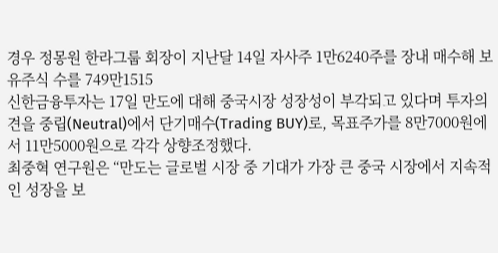경우 정몽원 한라그룹 회장이 지난달 14일 자사주 1만6240주를 장내 매수해 보유주식 수를 749만1515
신한금융투자는 17일 만도에 대해 중국시장 성장성이 부각되고 있다며 투자의견을 중립(Neutral)에서 단기매수(Trading BUY)로, 목표주가를 8만7000원에서 11만5000원으로 각각 상향조정했다.
최중혁 연구원은 “만도는 글로벌 시장 중 기대가 가장 큰 중국 시장에서 지속적인 성장을 보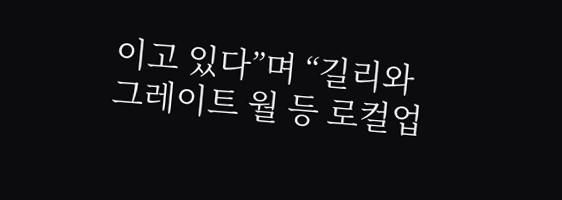이고 있다”며 “길리와 그레이트 월 등 로컬업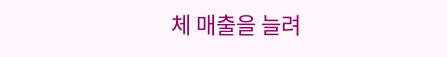체 매출을 늘려